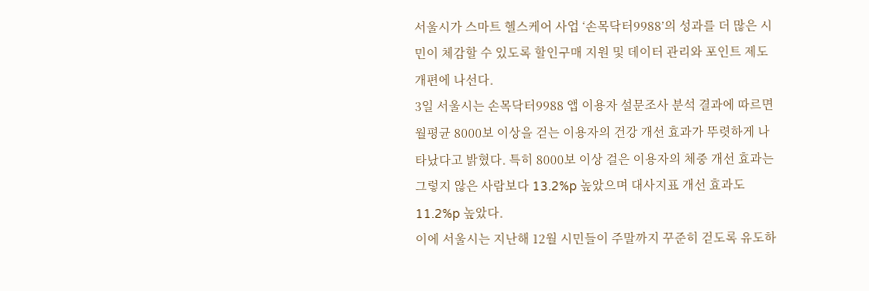서울시가 스마트 헬스케어 사업 ‘손목닥터9988’의 성과를 더 많은 시민이 체감할 수 있도록 할인구매 지원 및 데이터 관리와 포인트 제도 개편에 나선다.
3일 서울시는 손목닥터9988 앱 이용자 설문조사 분석 결과에 따르면 월평균 8000보 이상을 걷는 이용자의 건강 개선 효과가 뚜렷하게 나타났다고 밝혔다. 특히 8000보 이상 걸은 이용자의 체중 개선 효과는 그렇지 않은 사람보다 13.2%p 높았으며 대사지표 개선 효과도 11.2%p 높았다.
이에 서울시는 지난해 12월 시민들이 주말까지 꾸준히 걷도록 유도하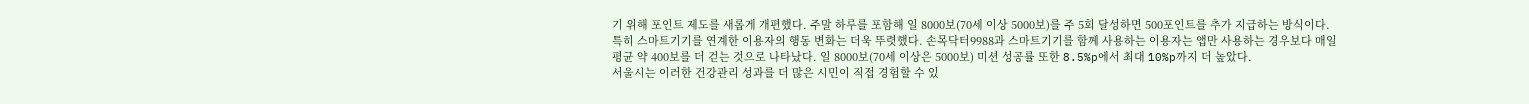기 위해 포인트 제도를 새롭게 개편했다. 주말 하루를 포함해 일 8000보(70세 이상 5000보)를 주 5회 달성하면 500포인트를 추가 지급하는 방식이다.
특히 스마트기기를 연계한 이용자의 행동 변화는 더욱 뚜렷했다. 손목닥터9988과 스마트기기를 함께 사용하는 이용자는 앱만 사용하는 경우보다 매일 평균 약 400보를 더 걷는 것으로 나타났다. 일 8000보(70세 이상은 5000보) 미션 성공률 또한 8.5%p에서 최대 10%p까지 더 높았다.
서울시는 이러한 건강관리 성과를 더 많은 시민이 직접 경험할 수 있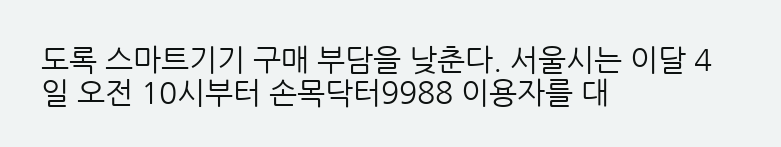도록 스마트기기 구매 부담을 낮춘다. 서울시는 이달 4일 오전 10시부터 손목닥터9988 이용자를 대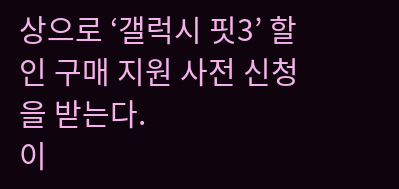상으로 ‘갤럭시 핏3’ 할인 구매 지원 사전 신청을 받는다.
이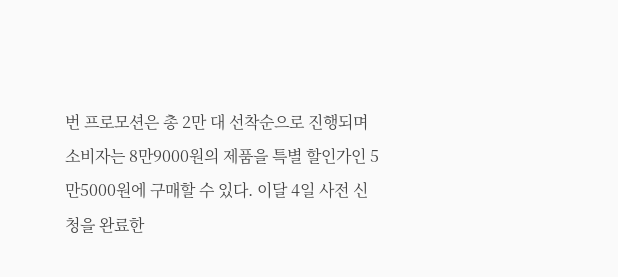번 프로모션은 총 2만 대 선착순으로 진행되며 소비자는 8만9000원의 제품을 특별 할인가인 5만5000원에 구매할 수 있다. 이달 4일 사전 신청을 완료한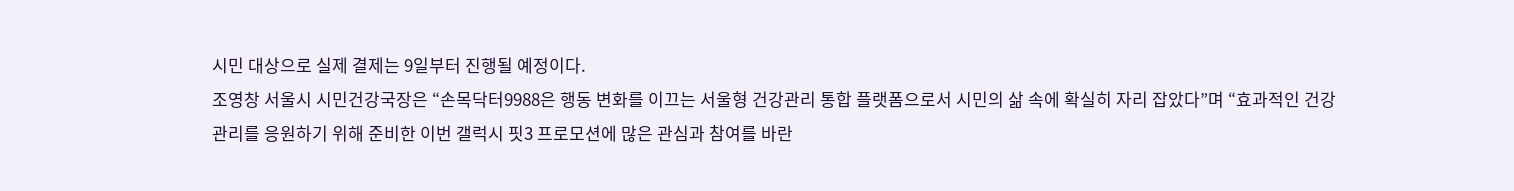시민 대상으로 실제 결제는 9일부터 진행될 예정이다.
조영창 서울시 시민건강국장은 “손목닥터9988은 행동 변화를 이끄는 서울형 건강관리 통합 플랫폼으로서 시민의 삶 속에 확실히 자리 잡았다”며 “효과적인 건강관리를 응원하기 위해 준비한 이번 갤럭시 핏3 프로모션에 많은 관심과 참여를 바란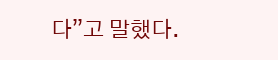다”고 말했다.